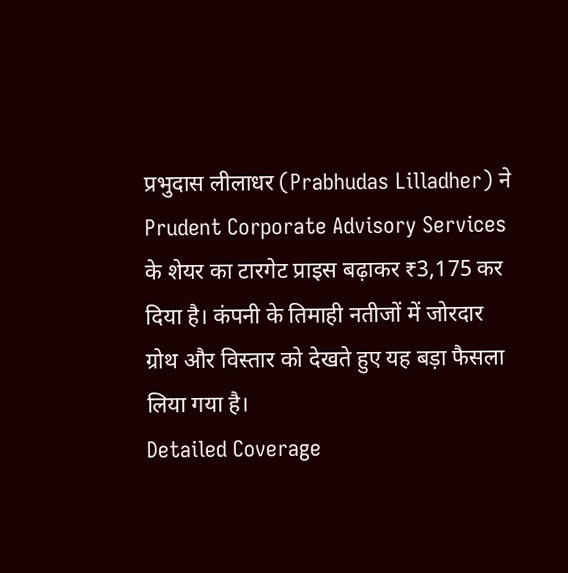प्रभुदास लीलाधर (Prabhudas Lilladher) ने Prudent Corporate Advisory Services के शेयर का टारगेट प्राइस बढ़ाकर ₹3,175 कर दिया है। कंपनी के तिमाही नतीजों में जोरदार ग्रोथ और विस्तार को देखते हुए यह बड़ा फैसला लिया गया है।
Detailed Coverage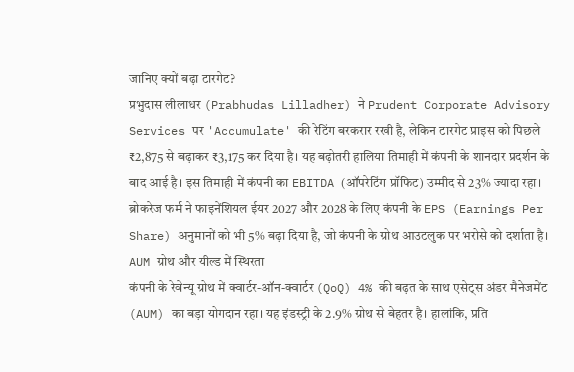जानिए क्यों बढ़ा टारगेट?
प्रभुदास लीलाधर (Prabhudas Lilladher) ने Prudent Corporate Advisory Services पर 'Accumulate' की रेटिंग बरकरार रखी है, लेकिन टारगेट प्राइस को पिछले ₹2,875 से बढ़ाकर ₹3,175 कर दिया है। यह बढ़ोतरी हालिया तिमाही में कंपनी के शानदार प्रदर्शन के बाद आई है। इस तिमाही में कंपनी का EBITDA (ऑपरेटिंग प्रॉफिट) उम्मीद से 23% ज्यादा रहा। ब्रोकरेज फर्म ने फाइनेंशियल ईयर 2027 और 2028 के लिए कंपनी के EPS (Earnings Per Share) अनुमानों को भी 5% बढ़ा दिया है, जो कंपनी के ग्रोथ आउटलुक पर भरोसे को दर्शाता है।
AUM ग्रोथ और यील्ड में स्थिरता
कंपनी के रेवेन्यू ग्रोथ में क्वार्टर-ऑन-क्वार्टर (QoQ) 4% की बढ़त के साथ एसेट्स अंडर मैनेजमेंट (AUM) का बड़ा योगदान रहा। यह इंडस्ट्री के 2.9% ग्रोथ से बेहतर है। हालांकि, प्रति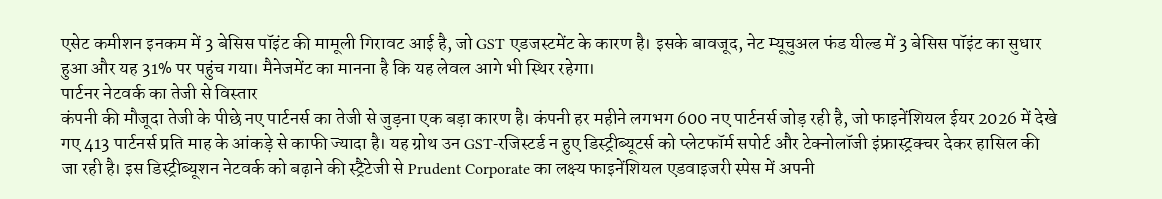एसेट कमीशन इनकम में 3 बेसिस पॉइंट की मामूली गिरावट आई है, जो GST एडजस्टमेंट के कारण है। इसके बावजूद, नेट म्यूचुअल फंड यील्ड में 3 बेसिस पॉइंट का सुधार हुआ और यह 31% पर पहुंच गया। मैनेजमेंट का मानना है कि यह लेवल आगे भी स्थिर रहेगा।
पार्टनर नेटवर्क का तेजी से विस्तार
कंपनी की मौजूदा तेजी के पीछे नए पार्टनर्स का तेजी से जुड़ना एक बड़ा कारण है। कंपनी हर महीने लगभग 600 नए पार्टनर्स जोड़ रही है, जो फाइनेंशियल ईयर 2026 में देखे गए 413 पार्टनर्स प्रति माह के आंकड़े से काफी ज्यादा है। यह ग्रोथ उन GST-रजिस्टर्ड न हुए डिस्ट्रीब्यूटर्स को प्लेटफॉर्म सपोर्ट और टेक्नोलॉजी इंफ्रास्ट्रक्चर देकर हासिल की जा रही है। इस डिस्ट्रीब्यूशन नेटवर्क को बढ़ाने की स्ट्रैटेजी से Prudent Corporate का लक्ष्य फाइनेंशियल एडवाइजरी स्पेस में अपनी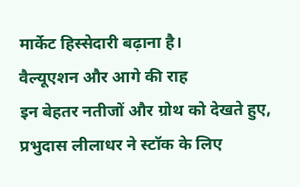मार्केट हिस्सेदारी बढ़ाना है।
वैल्यूएशन और आगे की राह
इन बेहतर नतीजों और ग्रोथ को देखते हुए, प्रभुदास लीलाधर ने स्टॉक के लिए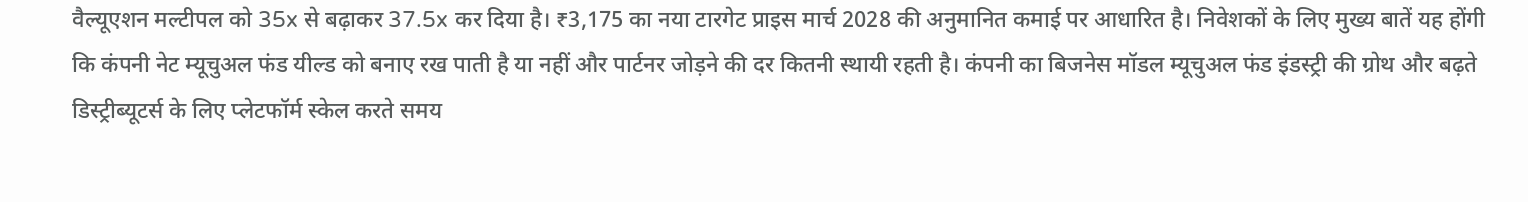वैल्यूएशन मल्टीपल को 35x से बढ़ाकर 37.5x कर दिया है। ₹3,175 का नया टारगेट प्राइस मार्च 2028 की अनुमानित कमाई पर आधारित है। निवेशकों के लिए मुख्य बातें यह होंगी कि कंपनी नेट म्यूचुअल फंड यील्ड को बनाए रख पाती है या नहीं और पार्टनर जोड़ने की दर कितनी स्थायी रहती है। कंपनी का बिजनेस मॉडल म्यूचुअल फंड इंडस्ट्री की ग्रोथ और बढ़ते डिस्ट्रीब्यूटर्स के लिए प्लेटफॉर्म स्केल करते समय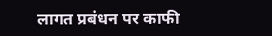लागत प्रबंधन पर काफी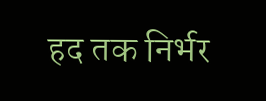हद तक निर्भर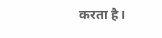करता है।